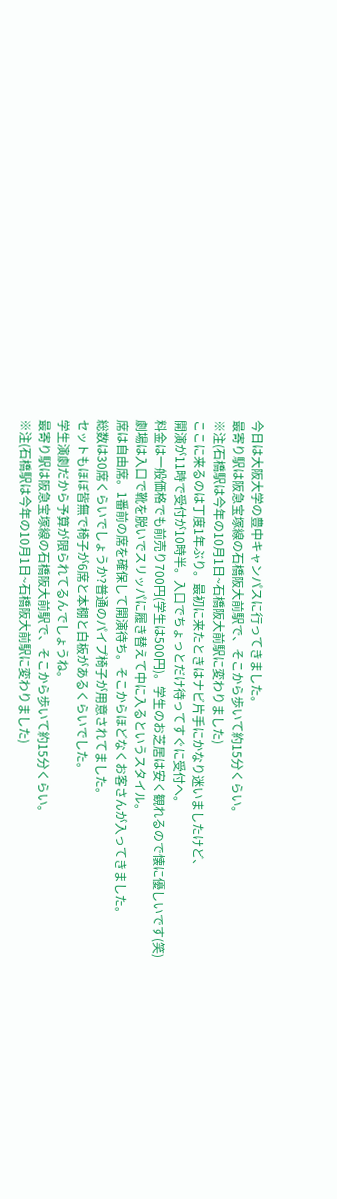今日は大阪大学の豊中キャンパスに行ってきました。
最寄り駅は阪急宝塚線の石橋阪大前駅で、そこから歩いて約15分くらい。
※注(石橋駅は今年の10月1日~石橋阪大前駅に変わりました)
ここに来るのは丁度1年ぶり。最初に来たときはナビ片手にかなり迷いましたけど、
開演が11時で受付が10時半。入口でちょっとだけ待ってすぐに受付へ。
料金は一般価格でも前売り700円(学生は500円)。学生のお芝居は安く観れるので懐に優しいです(笑)
劇場は入口で靴を脱いでスリッパに履き替えて中に入るというスタイル。
席は自由席。1番前の席を確保して開演待ち。そこからほどなくお客さんが入ってきました。
総数は30席くらいでしょうか?普通のパイプ椅子が用意されてました。
セットもほぼ皆無で椅子が6席と本棚と白板があるくらいでした。
学生演劇だから予算が限られてるんでしょうね。
最寄り駅は阪急宝塚線の石橋阪大前駅で、そこから歩いて約15分くらい。
※注(石橋駅は今年の10月1日~石橋阪大前駅に変わりました)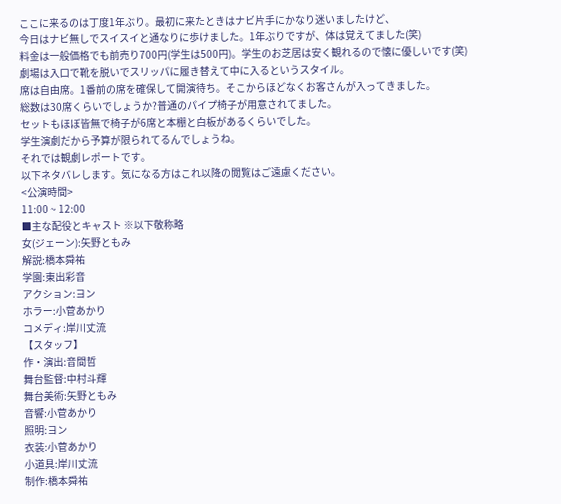ここに来るのは丁度1年ぶり。最初に来たときはナビ片手にかなり迷いましたけど、
今日はナビ無しでスイスイと通なりに歩けました。1年ぶりですが、体は覚えてました(笑)
料金は一般価格でも前売り700円(学生は500円)。学生のお芝居は安く観れるので懐に優しいです(笑)
劇場は入口で靴を脱いでスリッパに履き替えて中に入るというスタイル。
席は自由席。1番前の席を確保して開演待ち。そこからほどなくお客さんが入ってきました。
総数は30席くらいでしょうか?普通のパイプ椅子が用意されてました。
セットもほぼ皆無で椅子が6席と本棚と白板があるくらいでした。
学生演劇だから予算が限られてるんでしょうね。
それでは観劇レポートです。
以下ネタバレします。気になる方はこれ以降の閲覧はご遠慮ください。
<公演時間>
11:00 ~ 12:00
■主な配役とキャスト ※以下敬称略
女(ジェーン):矢野ともみ
解説:橋本舜祐
学園:東出彩音
アクション:ヨン
ホラー:小菅あかり
コメディ:岸川丈流
【スタッフ】
作・演出:音間哲
舞台監督:中村斗輝
舞台美術:矢野ともみ
音響:小菅あかり
照明:ヨン
衣装:小菅あかり
小道具:岸川丈流
制作:橋本舜祐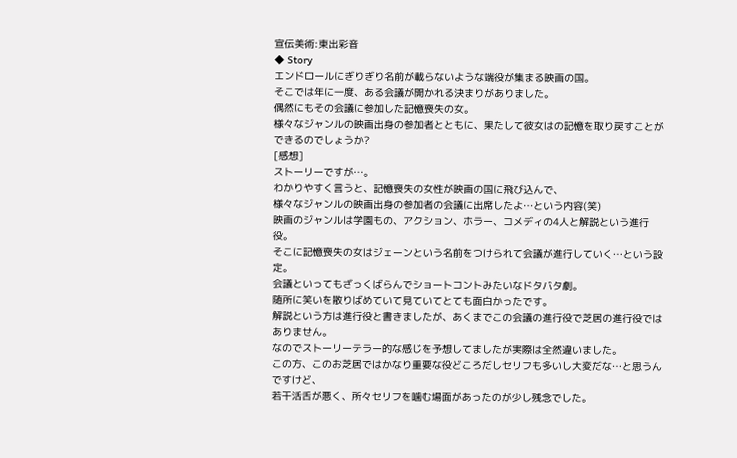宣伝美術:東出彩音
◆ Story
エンドロールにぎりぎり名前が載らないような端役が集まる映画の国。
そこでは年に一度、ある会議が開かれる決まりがありました。
偶然にもその会議に参加した記憶喪失の女。
様々なジャンルの映画出身の参加者とともに、果たして彼女はの記憶を取り戻すことができるのでしょうか?
[感想]
ストーリーですが…。
わかりやすく言うと、記憶喪失の女性が映画の国に飛び込んで、
様々なジャンルの映画出身の参加者の会議に出席したよ…という内容(笑)
映画のジャンルは学園もの、アクション、ホラー、コメディの4人と解説という進行役。
そこに記憶喪失の女はジェーンという名前をつけられて会議が進行していく…という設定。
会議といってもざっくばらんでショートコントみたいなドタバタ劇。
随所に笑いを散りばめていて見ていてとても面白かったです。
解説という方は進行役と書きましたが、あくまでこの会議の進行役で芝居の進行役ではありません。
なのでストーリーテラー的な感じを予想してましたが実際は全然違いました。
この方、このお芝居ではかなり重要な役どころだしセリフも多いし大変だな…と思うんですけど、
若干活舌が悪く、所々セリフを噛む場面があったのが少し残念でした。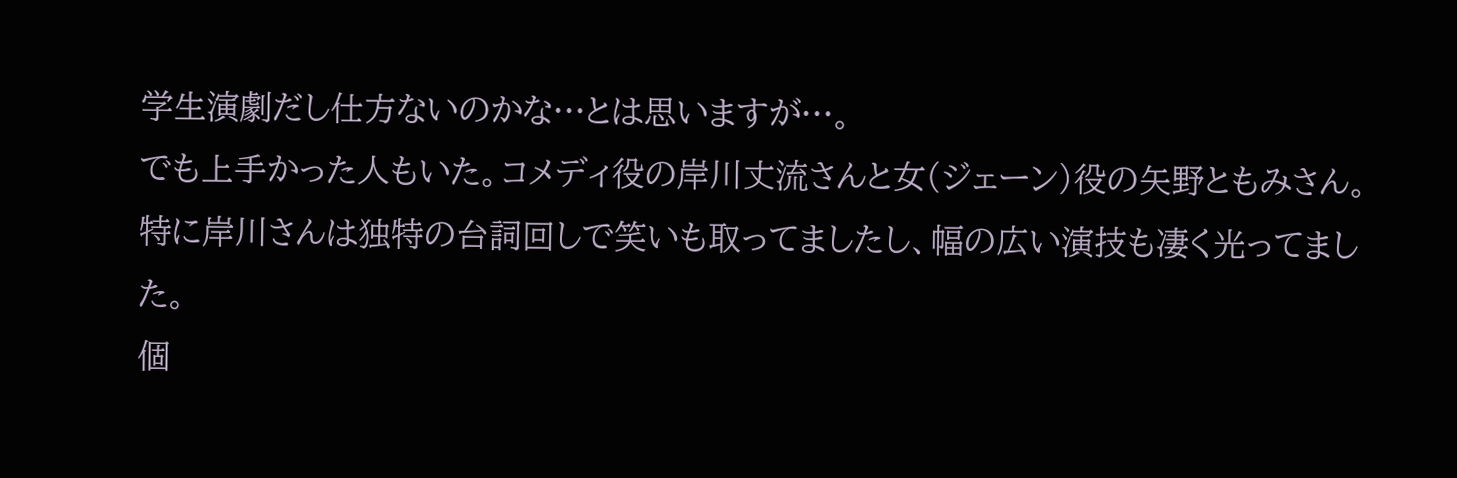学生演劇だし仕方ないのかな…とは思いますが…。
でも上手かった人もいた。コメディ役の岸川丈流さんと女(ジェーン)役の矢野ともみさん。
特に岸川さんは独特の台詞回しで笑いも取ってましたし、幅の広い演技も凄く光ってました。
個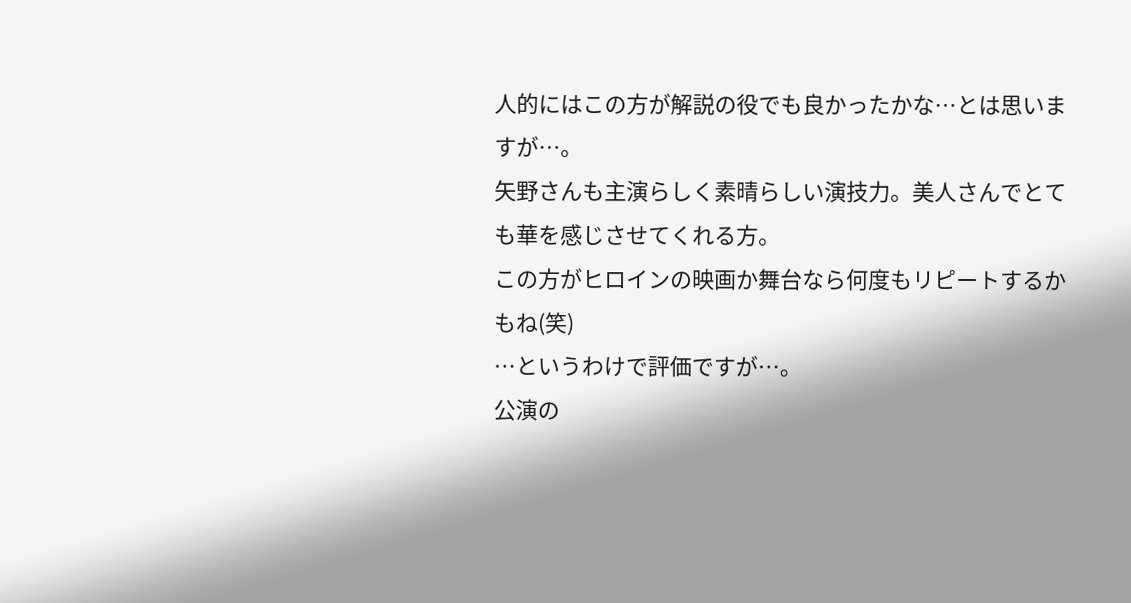人的にはこの方が解説の役でも良かったかな…とは思いますが…。
矢野さんも主演らしく素晴らしい演技力。美人さんでとても華を感じさせてくれる方。
この方がヒロインの映画か舞台なら何度もリピートするかもね(笑)
…というわけで評価ですが…。
公演の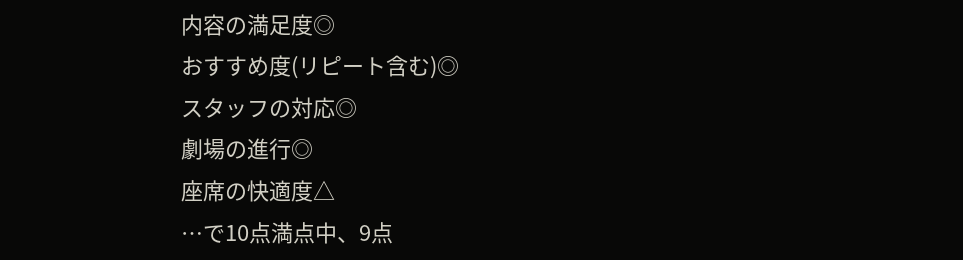内容の満足度◎
おすすめ度(リピート含む)◎
スタッフの対応◎
劇場の進行◎
座席の快適度△
…で10点満点中、9点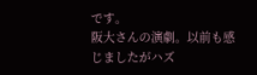です。
阪大さんの演劇。以前も感じましたがハズ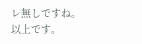レ無しですね。
以上です。